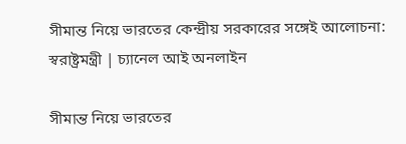সীমান্ত নিয়ে ভারতের কেন্দ্রীয় সরকারের সঙ্গেই আলোচনা: স্বরাষ্ট্রমন্ত্রী | চ্যানেল আই অনলাইন

সীমান্ত নিয়ে ভারতের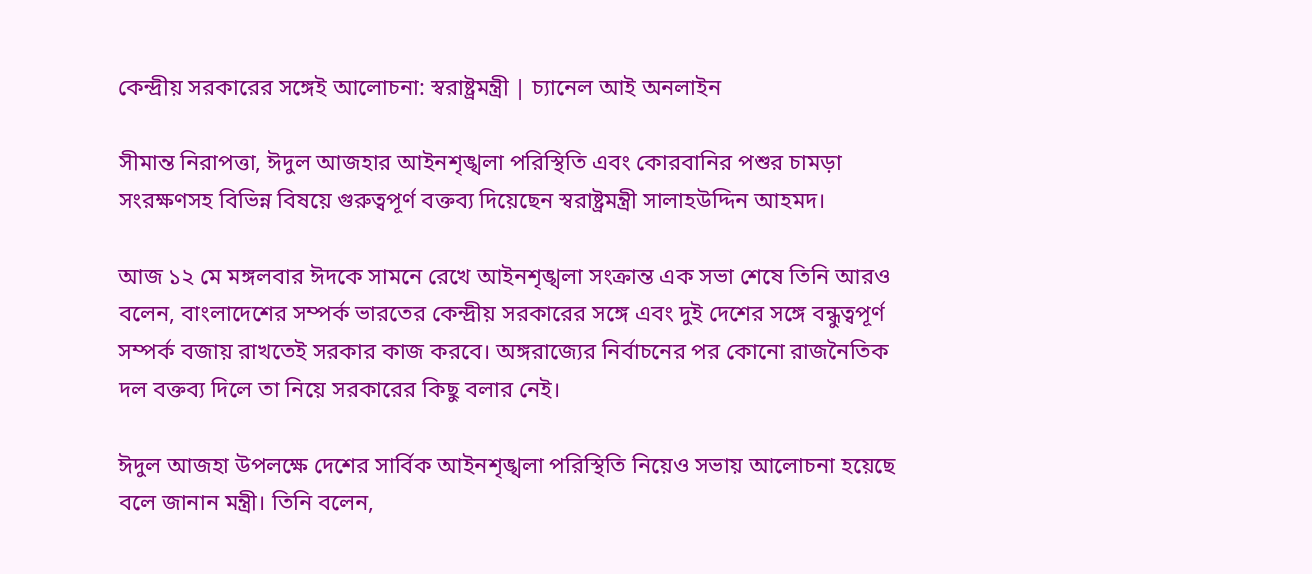কেন্দ্রীয় সরকারের সঙ্গেই আলোচনা: স্বরাষ্ট্রমন্ত্রী | চ্যানেল আই অনলাইন

সীমান্ত নিরাপত্তা, ঈদুল আজহার আইনশৃঙ্খলা পরিস্থিতি এবং কোরবানির পশুর চামড়া সংরক্ষণসহ বিভিন্ন বিষয়ে গুরুত্বপূর্ণ বক্তব্য দিয়েছেন স্বরাষ্ট্রমন্ত্রী সালাহউদ্দিন আহমদ।

আজ ১২ মে মঙ্গলবার ঈদকে সামনে রেখে আইনশৃঙ্খলা সংক্রান্ত এক সভা শেষে তিনি আরও বলেন, বাংলাদেশের সম্পর্ক ভারতের কেন্দ্রীয় সরকারের সঙ্গে এবং দুই দেশের সঙ্গে বন্ধুত্বপূর্ণ সম্পর্ক বজায় রাখতেই সরকার কাজ করবে। অঙ্গরাজ্যের নির্বাচনের পর কোনো রাজনৈতিক দল বক্তব্য দিলে তা নিয়ে সরকারের কিছু বলার নেই।

ঈদুল আজহা উপলক্ষে দেশের সার্বিক আইনশৃঙ্খলা পরিস্থিতি নিয়েও সভায় আলোচনা হয়েছে বলে জানান মন্ত্রী। তিনি বলেন,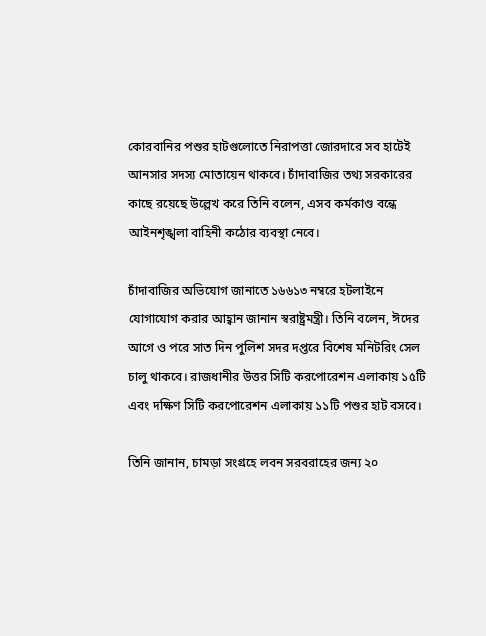কোরবানির পশুর হাটগুলোতে নিরাপত্তা জোরদারে সব হাটেই আনসার সদস্য মোতায়েন থাকবে। চাঁদাবাজির তথ্য সরকারের কাছে রয়েছে উল্লেখ করে তিনি বলেন, এসব কর্মকাণ্ড বন্ধে আইনশৃঙ্খলা বাহিনী কঠোর ব্যবস্থা নেবে।

চাঁদাবাজির অভিযোগ জানাতে ১৬৬১৩ নম্বরে হটলাইনে যোগাযোগ করার আহ্বান জানান স্বরাষ্ট্রমন্ত্রী। তিনি বলেন, ঈদের আগে ও পরে সাত দিন পুলিশ সদর দপ্তরে বিশেষ মনিটরিং সেল চালু থাকবে। রাজধানীর উত্তর সিটি করপোরেশন এলাকায় ১৫টি এবং দক্ষিণ সিটি করপোরেশন এলাকায় ১১টি পশুর হাট বসবে।

তিনি জানান, চামড়া সংগ্রহে লবন সরবরাহের জন্য ২০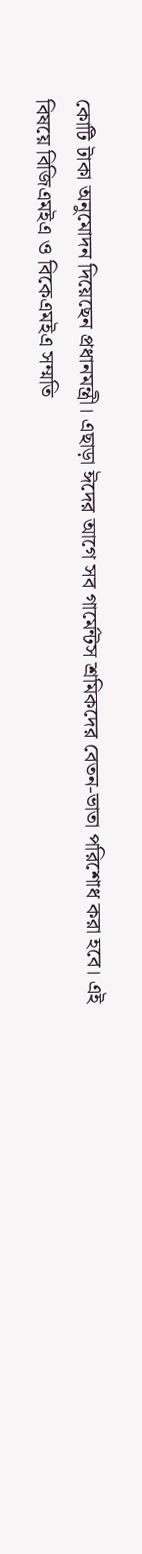কোটি টাকা অনুমোদন দিয়েছেন প্রধানমন্ত্রী। এছাড়া ঈদের আগে সব গার্মেন্টস শ্রমিকদের বেতন-ভাতা পরিশোধ করা হবে। এই বিষয়ে বিজিএমইএ ও বিকেএমইএ সম্মতি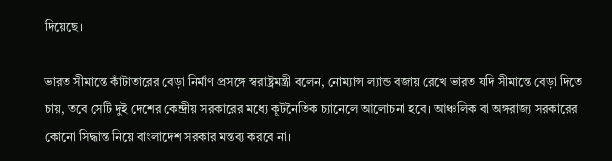দিয়েছে।

ভারত সীমান্তে কাঁটাতারের বেড়া নির্মাণ প্রসঙ্গে স্বরাষ্ট্রমন্ত্রী বলেন, নোম্যান্স ল্যান্ড বজায় রেখে ভারত যদি সীমান্তে বেড়া দিতে চায়, তবে সেটি দুই দেশের কেন্দ্রীয় সরকারের মধ্যে কূটনৈতিক চ্যানেলে আলোচনা হবে। আঞ্চলিক বা অঙ্গরাজ্য সরকারের কোনো সিদ্ধান্ত নিয়ে বাংলাদেশ সরকার মন্তব্য করবে না।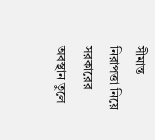সীমান্ত নিরাপত্তা নিয়ে সরকারের অবস্থান তুলে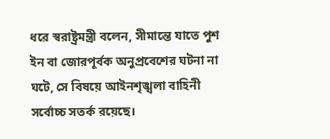ধরে স্বরাষ্ট্রমন্ত্রী বলেন, সীমান্তে যাতে পুশ ইন বা জোরপূর্বক অনুপ্রবেশের ঘটনা না ঘটে, সে বিষয়ে আইনশৃঙ্খলা বাহিনী সর্বোচ্চ সতর্ক রয়েছে।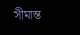সীমান্ত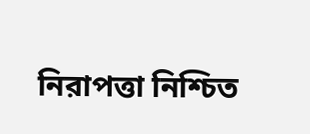নিরাপত্তা নিশ্চিত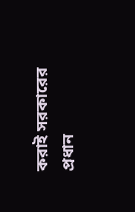করাই সরকারের প্রধান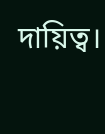দায়িত্ব।